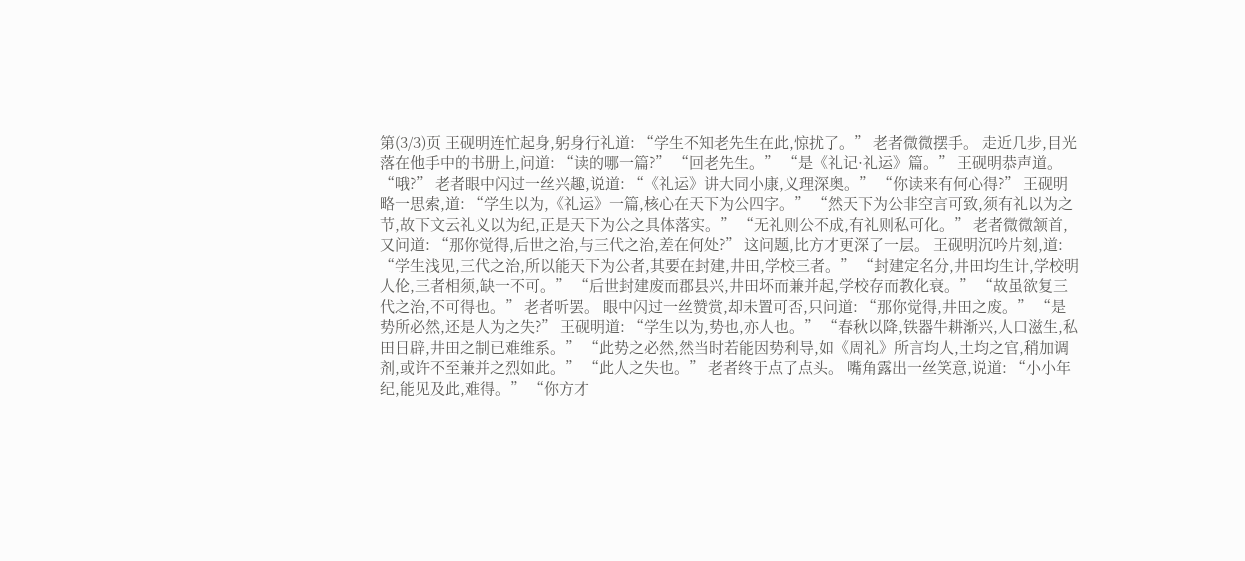第(3/3)页 王砚明连忙起身,躬身行礼道: “学生不知老先生在此,惊扰了。” 老者微微摆手。 走近几步,目光落在他手中的书册上,问道: “读的哪一篇?” “回老先生。” “是《礼记·礼运》篇。” 王砚明恭声道。 “哦?” 老者眼中闪过一丝兴趣,说道: “《礼运》讲大同小康,义理深奥。” “你读来有何心得?” 王砚明略一思索,道: “学生以为,《礼运》一篇,核心在天下为公四字。” “然天下为公非空言可致,须有礼以为之节,故下文云礼义以为纪,正是天下为公之具体落实。” “无礼则公不成,有礼则私可化。” 老者微微颔首,又问道: “那你觉得,后世之治,与三代之治,差在何处?” 这问题,比方才更深了一层。 王砚明沉吟片刻,道: “学生浅见,三代之治,所以能天下为公者,其要在封建,井田,学校三者。” “封建定名分,井田均生计,学校明人伦,三者相须,缺一不可。” “后世封建废而郡县兴,井田坏而兼并起,学校存而教化衰。” “故虽欲复三代之治,不可得也。” 老者听罢。 眼中闪过一丝赞赏,却未置可否,只问道: “那你觉得,井田之废。” “是势所必然,还是人为之失?” 王砚明道: “学生以为,势也,亦人也。” “春秋以降,铁器牛耕渐兴,人口滋生,私田日辟,井田之制已难维系。” “此势之必然,然当时若能因势利导,如《周礼》所言均人,土均之官,稍加调剂,或许不至兼并之烈如此。” “此人之失也。” 老者终于点了点头。 嘴角露出一丝笑意,说道: “小小年纪,能见及此,难得。” “你方才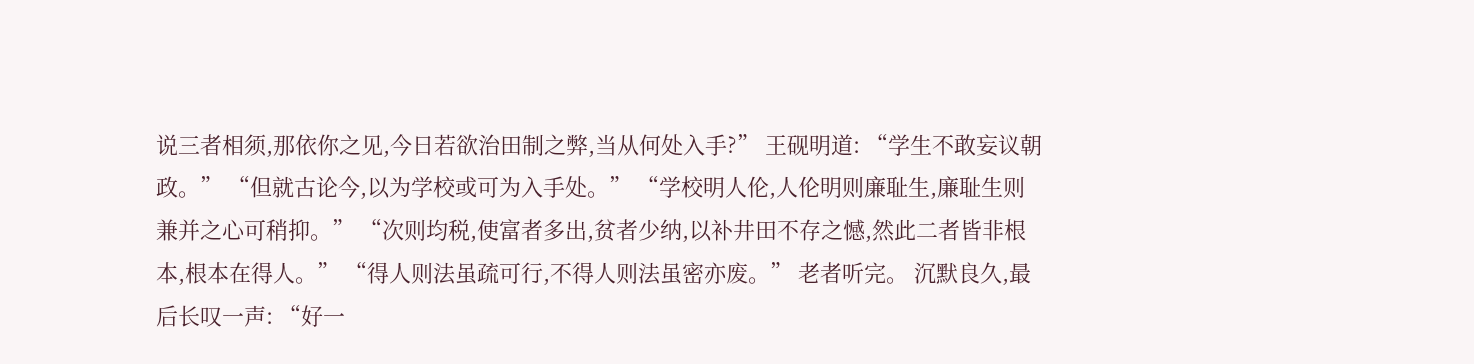说三者相须,那依你之见,今日若欲治田制之弊,当从何处入手?” 王砚明道: “学生不敢妄议朝政。” “但就古论今,以为学校或可为入手处。” “学校明人伦,人伦明则廉耻生,廉耻生则兼并之心可稍抑。” “次则均税,使富者多出,贫者少纳,以补井田不存之憾,然此二者皆非根本,根本在得人。” “得人则法虽疏可行,不得人则法虽密亦废。” 老者听完。 沉默良久,最后长叹一声: “好一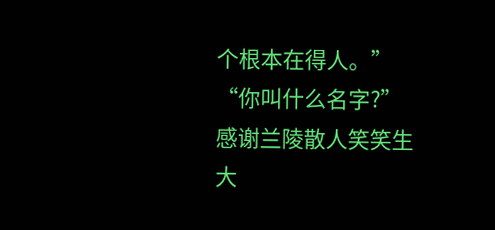个根本在得人。” “你叫什么名字?” 感谢兰陵散人笑笑生大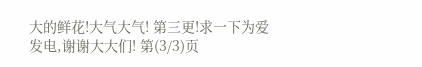大的鲜花!大气大气! 第三更!求一下为爱发电,谢谢大大们! 第(3/3)页